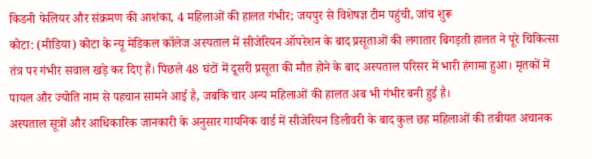किडनी फेलियर और संक्रमण की आशंका, 4 महिलाओं की हालत गंभीर; जयपुर से विशेषज्ञ टीम पहुंची, जांच शुरू
कोटा: (मीडिया) कोटा के न्यू मेडिकल कॉलेज अस्पताल में सीजेरियन ऑपरेशन के बाद प्रसूताओं की लगातार बिगड़ती हालत ने पूरे चिकित्सा तंत्र पर गंभीर सवाल खड़े कर दिए हैं। पिछले 48 घंटों में दूसरी प्रसूता की मौत होने के बाद अस्पताल परिसर में भारी हंगामा हुआ। मृतकों में पायल और ज्योति नाम से पहचान सामने आई है, जबकि चार अन्य महिलाओं की हालत अब भी गंभीर बनी हुई है।
अस्पताल सूत्रों और आधिकारिक जानकारी के अनुसार गायनिक वार्ड में सीजेरियन डिलीवरी के बाद कुल छह महिलाओं की तबीयत अचानक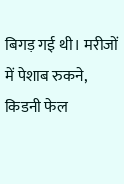बिगड़ गई थी। मरीजों में पेशाब रुकने, किडनी फेल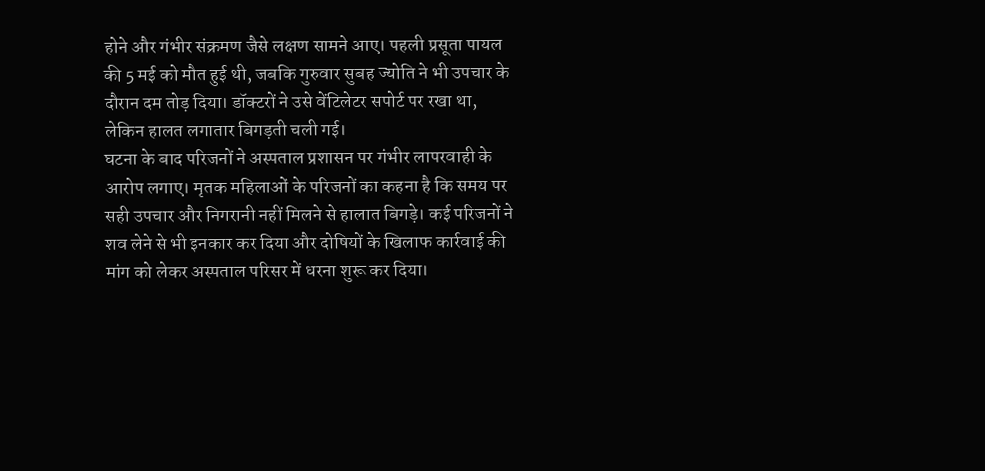होने और गंभीर संक्रमण जैसे लक्षण सामने आए। पहली प्रसूता पायल की 5 मई को मौत हुई थी, जबकि गुरुवार सुबह ज्योति ने भी उपचार के दौरान दम तोड़ दिया। डॉक्टरों ने उसे वेंटिलेटर सपोर्ट पर रखा था, लेकिन हालत लगातार बिगड़ती चली गई।
घटना के बाद परिजनों ने अस्पताल प्रशासन पर गंभीर लापरवाही के आरोप लगाए। मृतक महिलाओं के परिजनों का कहना है कि समय पर सही उपचार और निगरानी नहीं मिलने से हालात बिगड़े। कई परिजनों ने शव लेने से भी इनकार कर दिया और दोषियों के खिलाफ कार्रवाई की मांग को लेकर अस्पताल परिसर में धरना शुरू कर दिया।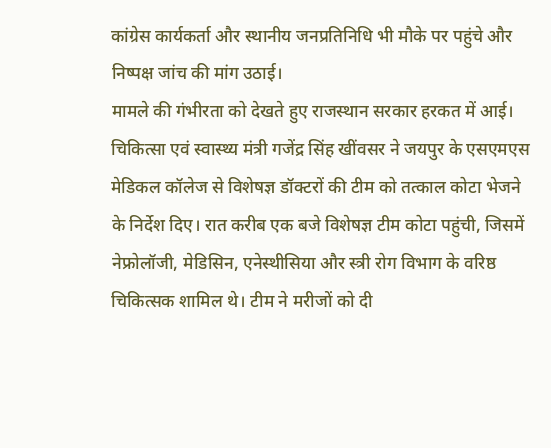कांग्रेस कार्यकर्ता और स्थानीय जनप्रतिनिधि भी मौके पर पहुंचे और निष्पक्ष जांच की मांग उठाई।
मामले की गंभीरता को देखते हुए राजस्थान सरकार हरकत में आई। चिकित्सा एवं स्वास्थ्य मंत्री गजेंद्र सिंह खींवसर ने जयपुर के एसएमएस मेडिकल कॉलेज से विशेषज्ञ डॉक्टरों की टीम को तत्काल कोटा भेजने के निर्देश दिए। रात करीब एक बजे विशेषज्ञ टीम कोटा पहुंची, जिसमें नेफ्रोलॉजी, मेडिसिन, एनेस्थीसिया और स्त्री रोग विभाग के वरिष्ठ चिकित्सक शामिल थे। टीम ने मरीजों को दी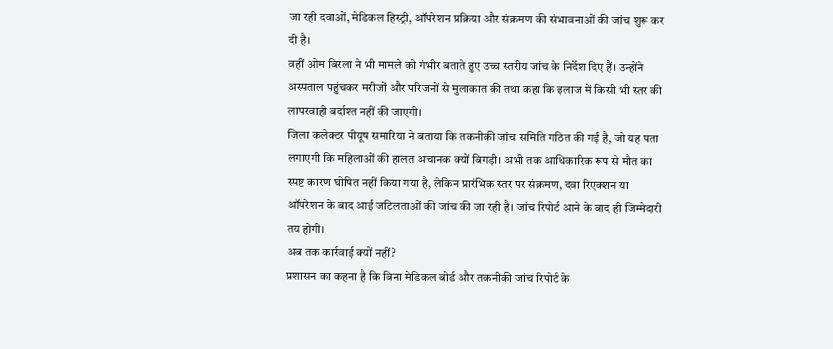जा रही दवाओं, मेडिकल हिस्ट्री, ऑपरेशन प्रक्रिया और संक्रमण की संभावनाओं की जांच शुरू कर दी है।
वहीं ओम बिरला ने भी मामले को गंभीर बताते हुए उच्च स्तरीय जांच के निर्देश दिए हैं। उन्होंने अस्पताल पहुंचकर मरीजों और परिजनों से मुलाकात की तथा कहा कि इलाज में किसी भी स्तर की लापरवाही बर्दाश्त नहीं की जाएगी।
जिला कलेक्टर पीयूष समारिया ने बताया कि तकनीकी जांच समिति गठित की गई है, जो यह पता लगाएगी कि महिलाओं की हालत अचानक क्यों बिगड़ी। अभी तक आधिकारिक रूप से मौत का स्पष्ट कारण घोषित नहीं किया गया है, लेकिन प्रारंभिक स्तर पर संक्रमण, दवा रिएक्शन या ऑपरेशन के बाद आई जटिलताओं की जांच की जा रही है। जांच रिपोर्ट आने के बाद ही जिम्मेदारी तय होगी।
अब तक कार्रवाई क्यों नहीं?
प्रशासन का कहना है कि बिना मेडिकल बोर्ड और तकनीकी जांच रिपोर्ट के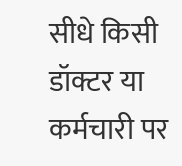सीधे किसी डॉक्टर या कर्मचारी पर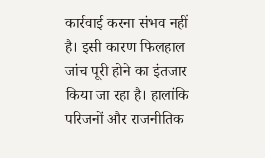कार्रवाई करना संभव नहीं है। इसी कारण फिलहाल जांच पूरी होने का इंतजार किया जा रहा है। हालांकि परिजनों और राजनीतिक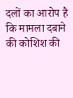दलों का आरोप है कि मामला दबाने की कोशिश की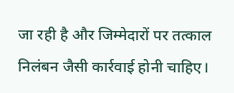जा रही है और जिम्मेदारों पर तत्काल निलंबन जैसी कार्रवाई होनी चाहिए।